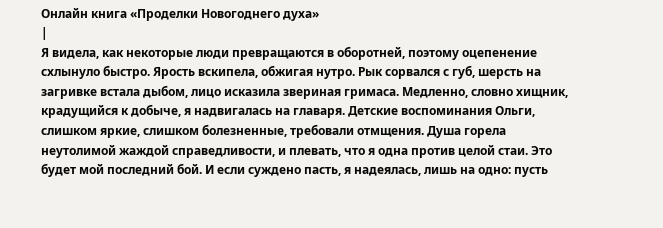Онлайн книга «Проделки Новогоднего духа»
|
Я видела, как некоторые люди превращаются в оборотней, поэтому оцепенение схлынуло быстро. Ярость вскипела, обжигая нутро. Рык сорвался с губ, шерсть на загривке встала дыбом, лицо исказила звериная гримаса. Медленно, словно хищник, крадущийся к добыче, я надвигалась на главаря. Детские воспоминания Ольги, слишком яркие, слишком болезненные, требовали отмщения. Душа горела неутолимой жаждой справедливости, и плевать, что я одна против целой стаи. Это будет мой последний бой. И если суждено пасть, я надеялась, лишь на одно: пусть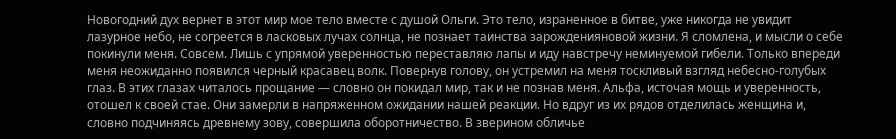Новогодний дух вернет в этот мир мое тело вместе с душой Ольги. Это тело, израненное в битве, уже никогда не увидит лазурное небо, не согреется в ласковых лучах солнца, не познает таинства зарожденияновой жизни. Я сломлена, и мысли о себе покинули меня. Совсем. Лишь с упрямой уверенностью переставляю лапы и иду навстречу неминуемой гибели. Только впереди меня неожиданно появился черный красавец волк. Повернув голову, он устремил на меня тоскливый взгляд небесно-голубых глаз. В этих глазах читалось прощание — словно он покидал мир, так и не познав меня. Альфа, источая мощь и уверенность, отошел к своей стае. Они замерли в напряженном ожидании нашей реакции. Но вдруг из их рядов отделилась женщина и, словно подчиняясь древнему зову, совершила оборотничество. В зверином обличье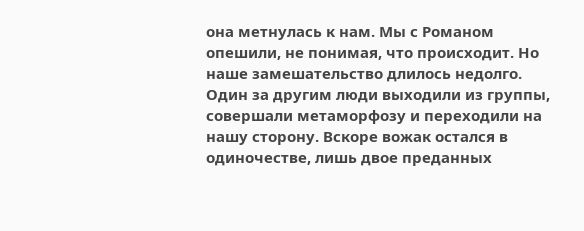она метнулась к нам. Мы с Романом опешили, не понимая, что происходит. Но наше замешательство длилось недолго. Один за другим люди выходили из группы, совершали метаморфозу и переходили на нашу сторону. Вскоре вожак остался в одиночестве, лишь двое преданных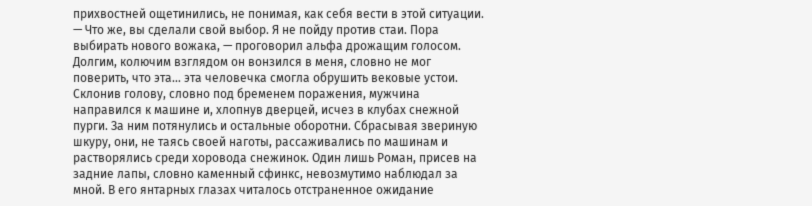прихвостней ощетинились, не понимая, как себя вести в этой ситуации. — Что же, вы сделали свой выбор. Я не пойду против стаи. Пора выбирать нового вожака, — проговорил альфа дрожащим голосом. Долгим, колючим взглядом он вонзился в меня, словно не мог поверить, что эта… эта человечка смогла обрушить вековые устои. Склонив голову, словно под бременем поражения, мужчина направился к машине и, хлопнув дверцей, исчез в клубах снежной пурги. За ним потянулись и остальные оборотни. Сбрасывая звериную шкуру, они, не таясь своей наготы, рассаживались по машинам и растворялись среди хоровода снежинок. Один лишь Роман, присев на задние лапы, словно каменный сфинкс, невозмутимо наблюдал за мной. В его янтарных глазах читалось отстраненное ожидание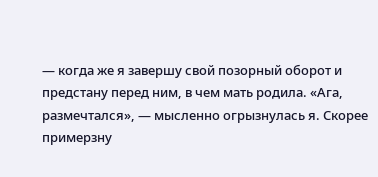— когда же я завершу свой позорный оборот и предстану перед ним, в чем мать родила. «Ага, размечтался», — мысленно огрызнулась я. Скорее примерзну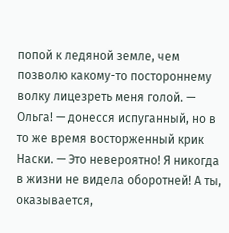попой к ледяной земле, чем позволю какому-то постороннему волку лицезреть меня голой. — Ольга! — донесся испуганный, но в то же время восторженный крик Наски. — Это невероятно! Я никогда в жизни не видела оборотней! А ты, оказывается,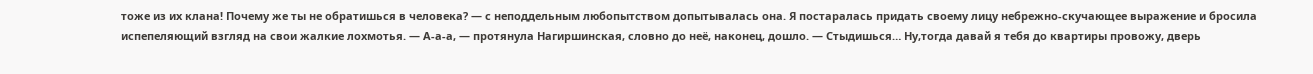тоже из их клана! Почему же ты не обратишься в человека? — с неподдельным любопытством допытывалась она. Я постаралась придать своему лицу небрежно-скучающее выражение и бросила испепеляющий взгляд на свои жалкие лохмотья. — А-а-а, — протянула Нагиршинская, словно до неё, наконец, дошло. — Стыдишься… Ну,тогда давай я тебя до квартиры провожу, дверь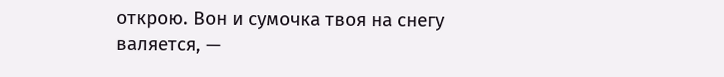открою. Вон и сумочка твоя на снегу валяется, —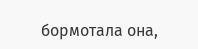бормотала она,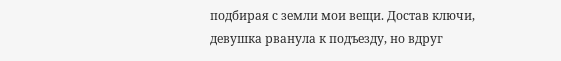подбирая с земли мои вещи. Достав ключи, девушка рванула к подъезду, но вдруг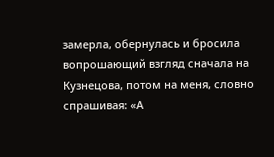замерла, обернулась и бросила вопрошающий взгляд сначала на Кузнецова, потом на меня, словно спрашивая: «А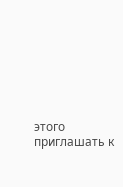этого приглашать к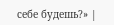себе будешь?» |